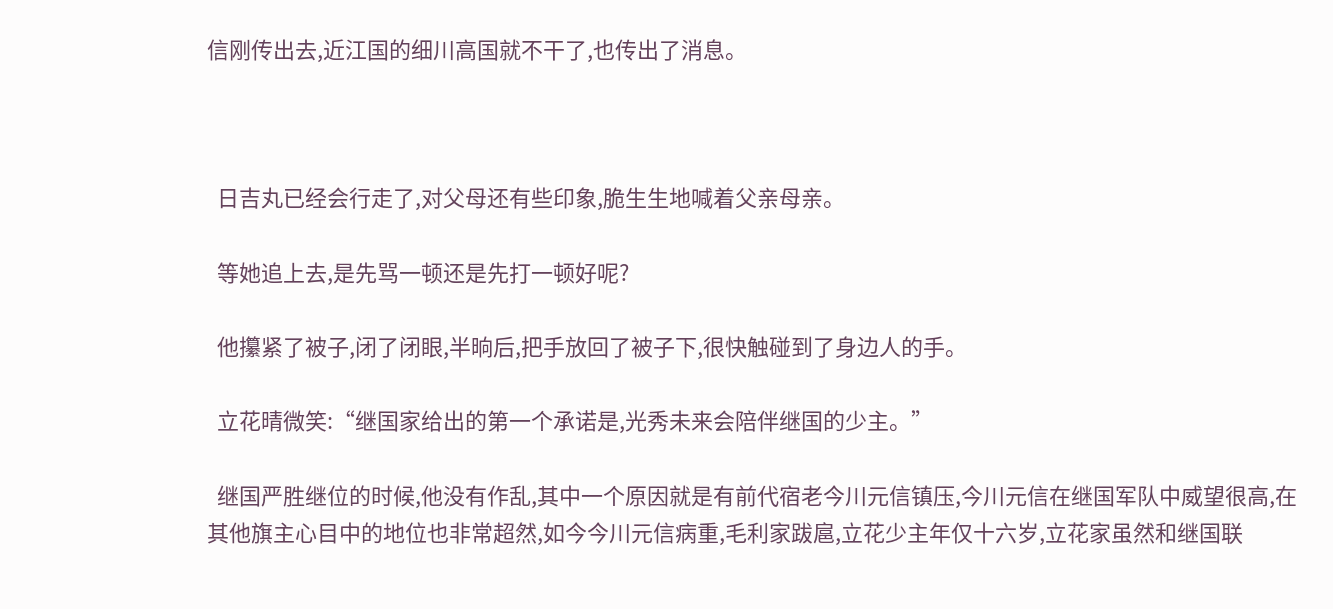信刚传出去,近江国的细川高国就不干了,也传出了消息。



  日吉丸已经会行走了,对父母还有些印象,脆生生地喊着父亲母亲。

  等她追上去,是先骂一顿还是先打一顿好呢?

  他攥紧了被子,闭了闭眼,半晌后,把手放回了被子下,很快触碰到了身边人的手。

  立花晴微笑:“继国家给出的第一个承诺是,光秀未来会陪伴继国的少主。”

  继国严胜继位的时候,他没有作乱,其中一个原因就是有前代宿老今川元信镇压,今川元信在继国军队中威望很高,在其他旗主心目中的地位也非常超然,如今今川元信病重,毛利家跋扈,立花少主年仅十六岁,立花家虽然和继国联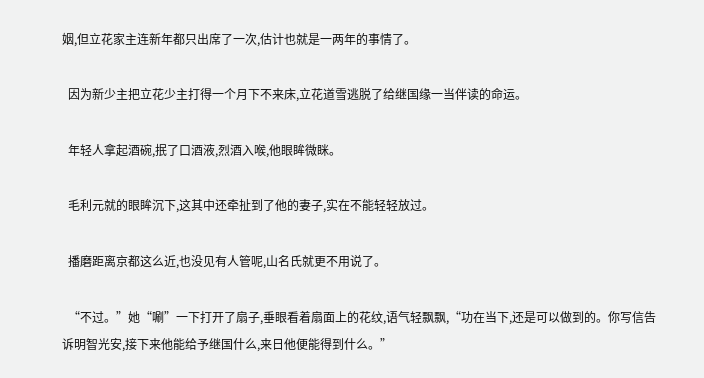姻,但立花家主连新年都只出席了一次,估计也就是一两年的事情了。

  因为新少主把立花少主打得一个月下不来床,立花道雪逃脱了给继国缘一当伴读的命运。

  年轻人拿起酒碗,抿了口酒液,烈酒入喉,他眼眸微眯。

  毛利元就的眼眸沉下,这其中还牵扯到了他的妻子,实在不能轻轻放过。

  播磨距离京都这么近,也没见有人管呢,山名氏就更不用说了。

  “不过。”她“唰”一下打开了扇子,垂眼看着扇面上的花纹,语气轻飘飘,“功在当下,还是可以做到的。你写信告诉明智光安,接下来他能给予继国什么,来日他便能得到什么。”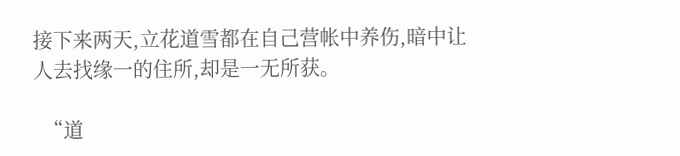接下来两天,立花道雪都在自己营帐中养伤,暗中让人去找缘一的住所,却是一无所获。

  “道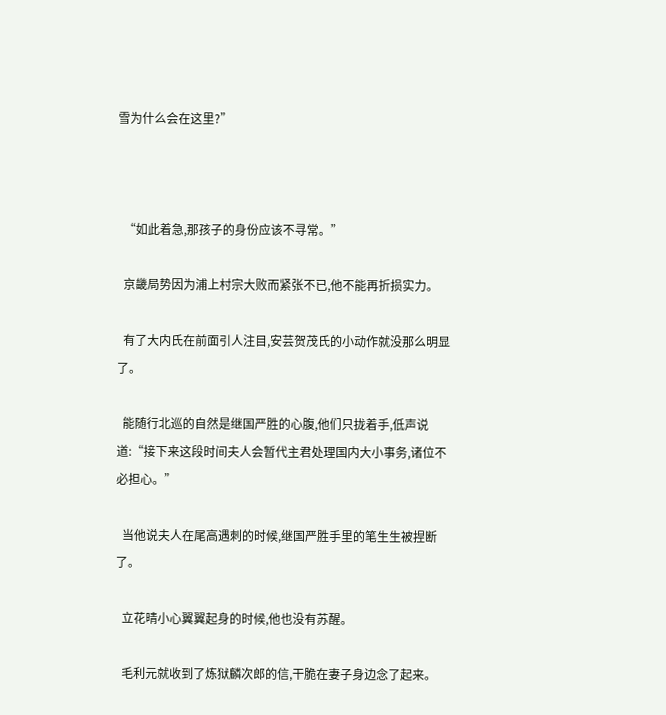雪为什么会在这里?”



  “如此着急,那孩子的身份应该不寻常。”

  京畿局势因为浦上村宗大败而紧张不已,他不能再折损实力。

  有了大内氏在前面引人注目,安芸贺茂氏的小动作就没那么明显了。

  能随行北巡的自然是继国严胜的心腹,他们只拢着手,低声说道:“接下来这段时间夫人会暂代主君处理国内大小事务,诸位不必担心。”

  当他说夫人在尾高遇刺的时候,继国严胜手里的笔生生被捏断了。

  立花晴小心翼翼起身的时候,他也没有苏醒。

  毛利元就收到了炼狱麟次郎的信,干脆在妻子身边念了起来。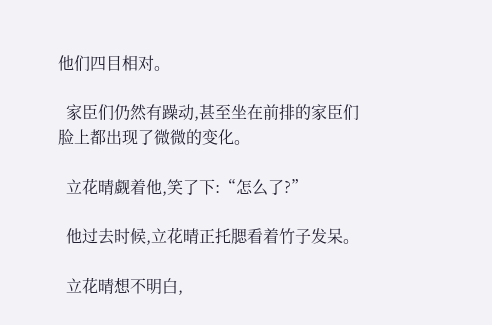他们四目相对。

  家臣们仍然有躁动,甚至坐在前排的家臣们脸上都出现了微微的变化。

  立花晴觑着他,笑了下:“怎么了?”

  他过去时候,立花晴正托腮看着竹子发呆。

  立花晴想不明白,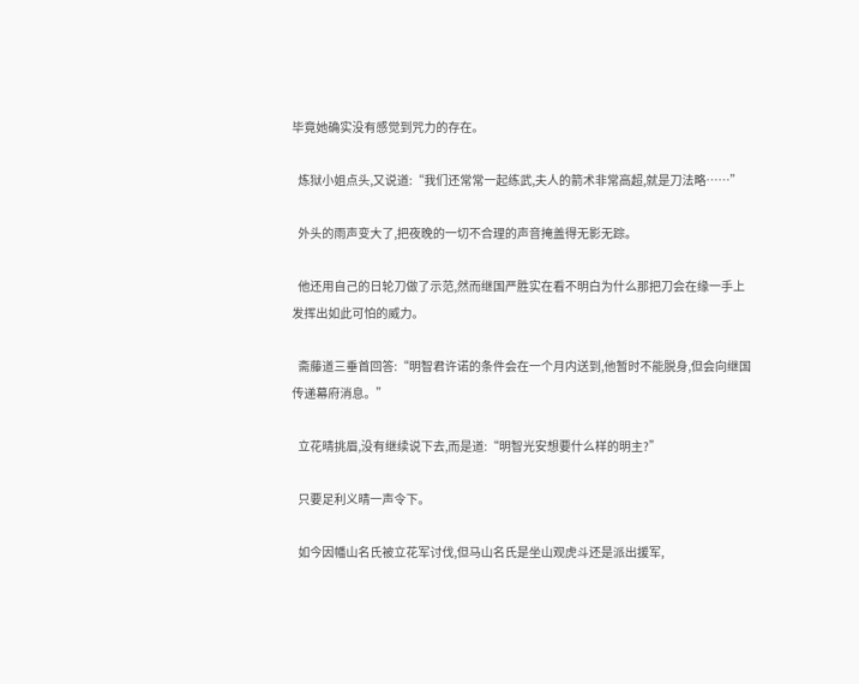毕竟她确实没有感觉到咒力的存在。

  炼狱小姐点头,又说道:“我们还常常一起练武,夫人的箭术非常高超,就是刀法略……”

  外头的雨声变大了,把夜晚的一切不合理的声音掩盖得无影无踪。

  他还用自己的日轮刀做了示范,然而继国严胜实在看不明白为什么那把刀会在缘一手上发挥出如此可怕的威力。

  斋藤道三垂首回答:“明智君许诺的条件会在一个月内送到,他暂时不能脱身,但会向继国传递幕府消息。”

  立花晴挑眉,没有继续说下去,而是道:“明智光安想要什么样的明主?”

  只要足利义晴一声令下。

  如今因幡山名氏被立花军讨伐,但马山名氏是坐山观虎斗还是派出援军,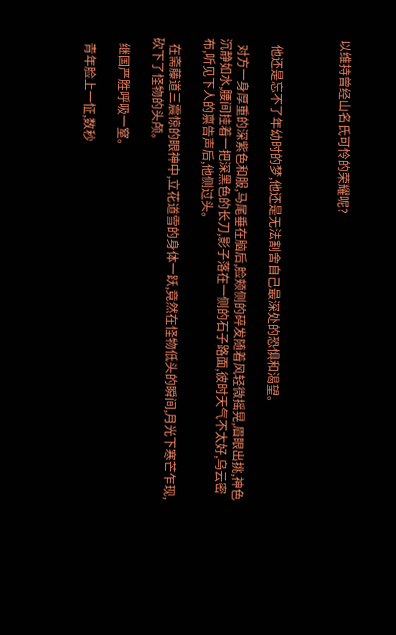以维持曾经山名氏可怜的荣耀呢?



  他还是忘不了年幼时的梦,他还是无法割舍自己最深处的恐惧和渴望。

  对方一身厚重的深紫色和服,马尾垂在脑后,脸颊侧的碎发随着风轻微摇晃,眉眼出挑,神色沉静如水,腰间挂着一把深黑色的长刀,影子落在一侧的石子路面,彼时天气不太好,乌云密布,听见下人的禀告声后,他侧过头。

  在斋藤道三震惊的眼神中,立花道雪的身体一跃,竟然在怪物低头的瞬间,月光下寒芒乍现,砍下了怪物的头颅。

  继国严胜呼吸一窒。

  青年脸上一怔,数秒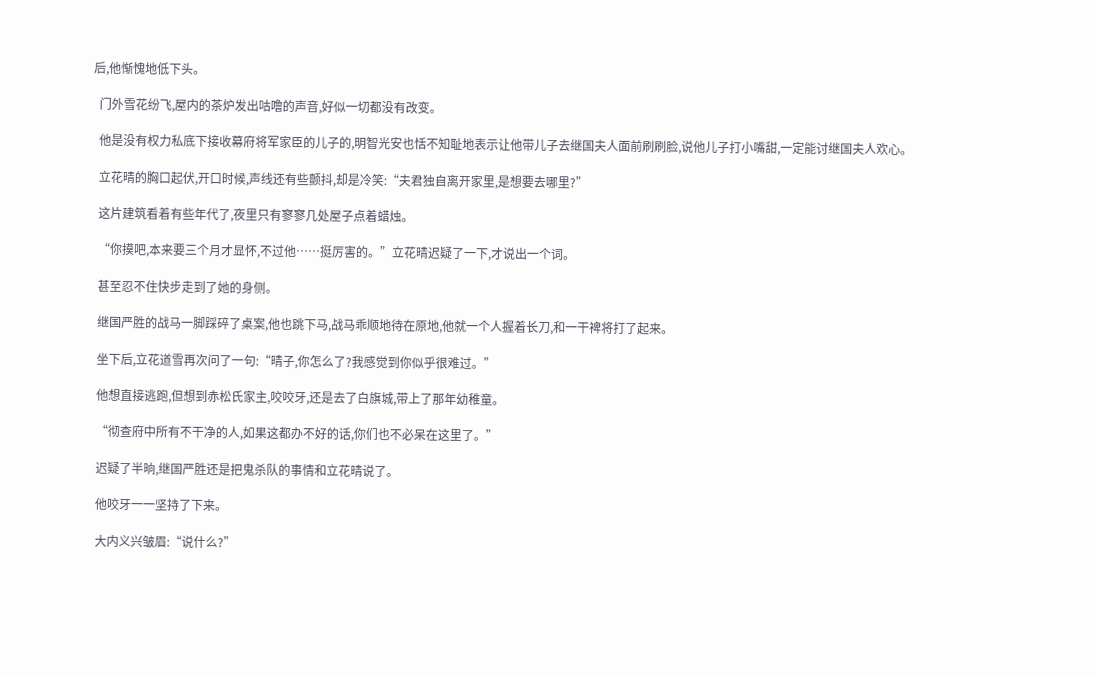后,他惭愧地低下头。

  门外雪花纷飞,屋内的茶炉发出咕噜的声音,好似一切都没有改变。

  他是没有权力私底下接收幕府将军家臣的儿子的,明智光安也恬不知耻地表示让他带儿子去继国夫人面前刷刷脸,说他儿子打小嘴甜,一定能讨继国夫人欢心。

  立花晴的胸口起伏,开口时候,声线还有些颤抖,却是冷笑:“夫君独自离开家里,是想要去哪里?”

  这片建筑看着有些年代了,夜里只有寥寥几处屋子点着蜡烛。

  “你摸吧,本来要三个月才显怀,不过他……挺厉害的。”立花晴迟疑了一下,才说出一个词。

  甚至忍不住快步走到了她的身侧。

  继国严胜的战马一脚踩碎了桌案,他也跳下马,战马乖顺地待在原地,他就一个人握着长刀,和一干裨将打了起来。

  坐下后,立花道雪再次问了一句:“晴子,你怎么了?我感觉到你似乎很难过。”

  他想直接逃跑,但想到赤松氏家主,咬咬牙,还是去了白旗城,带上了那年幼稚童。

  “彻查府中所有不干净的人,如果这都办不好的话,你们也不必呆在这里了。”

  迟疑了半晌,继国严胜还是把鬼杀队的事情和立花晴说了。

  他咬牙一一坚持了下来。

  大内义兴皱眉:“说什么?”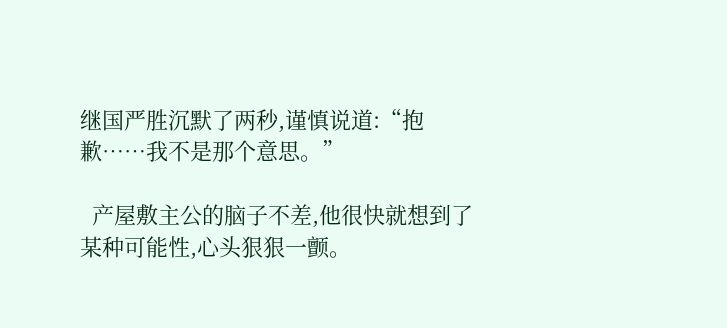继国严胜沉默了两秒,谨慎说道:“抱歉……我不是那个意思。”

  产屋敷主公的脑子不差,他很快就想到了某种可能性,心头狠狠一颤。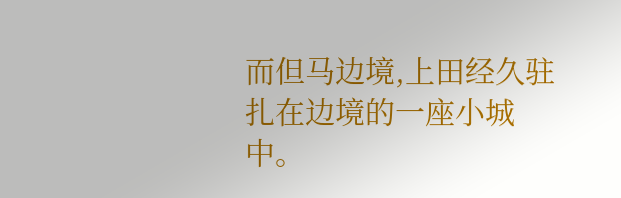而但马边境,上田经久驻扎在边境的一座小城中。